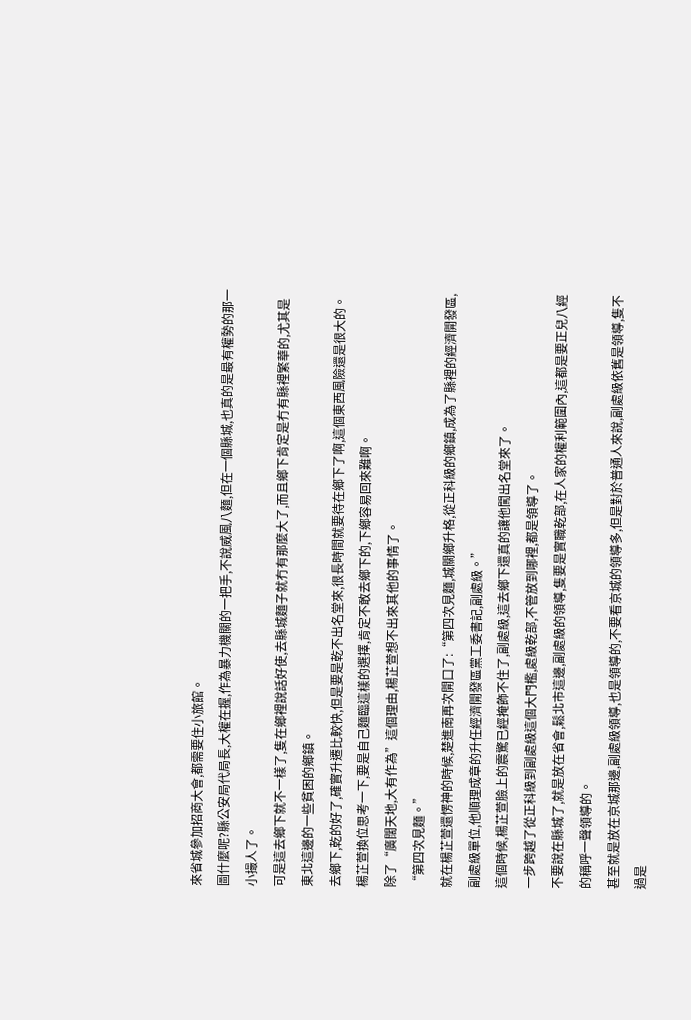來省城參加招商大會,都需要住小旅館。
圖什麼呢?縣公安局代局長,大權在握,作為暴力機關的一把手,不說威風八麵,但在一個縣城,也真的是最有權勢的那一小撮人了。
可是這去鄉下就不一樣了,隻在鄉裡說話好使,去縣城麵子就冇有那麼大了,而且鄉下肯定是冇有縣裡繁華的,尤其是東北這邊的一些貧困的鄉鎮。
去鄉下,乾的好了,確實升遷比較快,但是要是乾不出名堂來,很長時間就要待在鄉下了啊,這個東西風險還是很大的。
楊芷萱換位思考一下,要是自己麵臨這樣的選擇,肯定不敢去鄉下的,下鄉容易回來難啊。
除了“廣闊天地,大有作為”這個理由,楊芷萱想不出來其他的事情了。
“第四次見麵。”
就在楊芷萱還愣神的時候,楚進南再次開口了:“第四次見麵,城關鄉升格,從正科級的鄉鎮,成為了縣裡的經濟開發區,副處級單位,他順理成章的升任經濟開發區黨工委書記,副處級。”
這個時候,楊芷萱臉上的震驚已經掩飾不住了,副處級,這去鄉下還真的讓他闖出名堂來了。
一步跨越了從正科級到副處級這個大門檻,處級乾部,不管放到哪裡,都是領導了。
不要說在縣城了,就是放在省會,鬆北市這邊,副處級的領導,隻要是實職乾部,在人家的權利範圍內,這都是要正兒八經的稱呼一聲領導的。
甚至就是放在京城那邊,副處級領導,也是領導的,不要看京城的領導多,但是對於普通人來說,副處級依舊是領導,隻不過是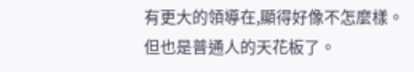有更大的領導在,顯得好像不怎麼樣。
但也是普通人的天花板了。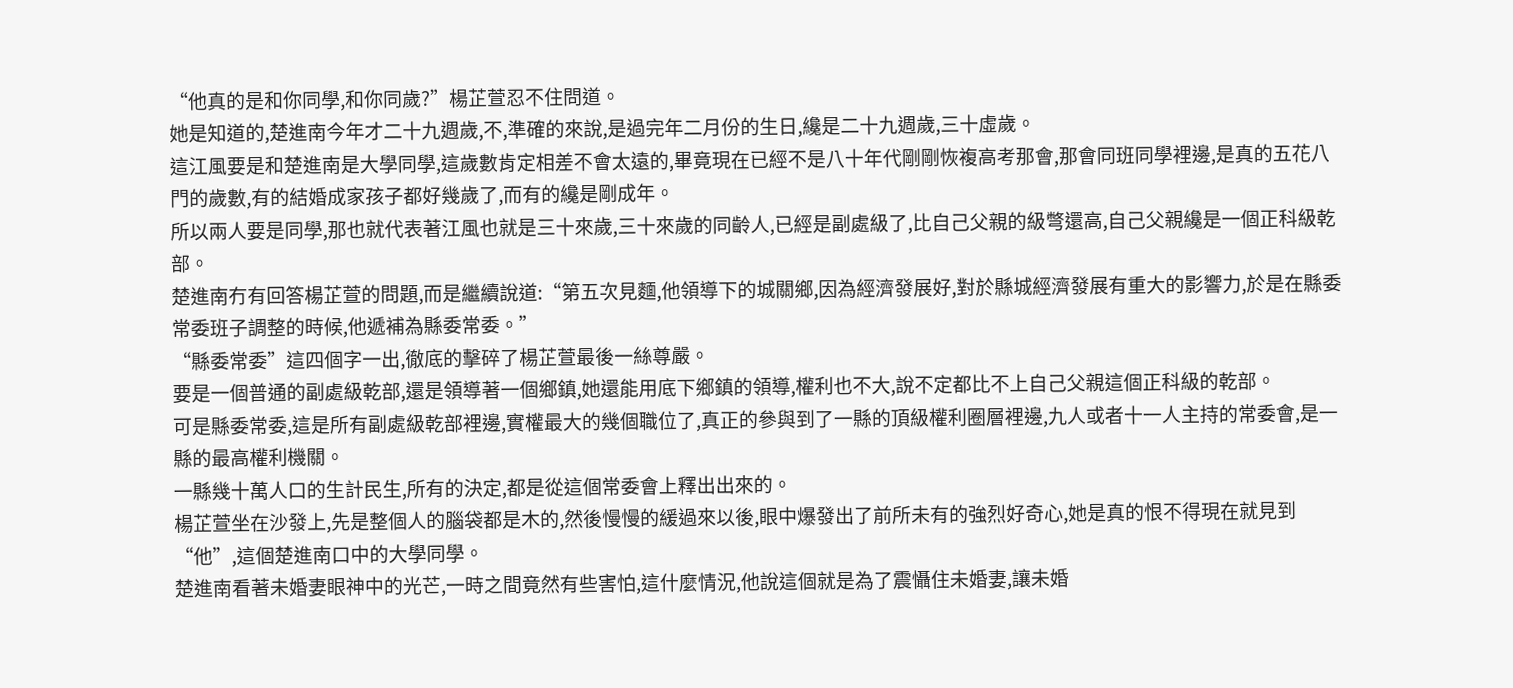“他真的是和你同學,和你同歲?”楊芷萱忍不住問道。
她是知道的,楚進南今年才二十九週歲,不,準確的來說,是過完年二月份的生日,纔是二十九週歲,三十虛歲。
這江風要是和楚進南是大學同學,這歲數肯定相差不會太遠的,畢竟現在已經不是八十年代剛剛恢複高考那會,那會同班同學裡邊,是真的五花八門的歲數,有的結婚成家孩子都好幾歲了,而有的纔是剛成年。
所以兩人要是同學,那也就代表著江風也就是三十來歲,三十來歲的同齡人,已經是副處級了,比自己父親的級彆還高,自己父親纔是一個正科級乾部。
楚進南冇有回答楊芷萱的問題,而是繼續說道:“第五次見麵,他領導下的城關鄉,因為經濟發展好,對於縣城經濟發展有重大的影響力,於是在縣委常委班子調整的時候,他遞補為縣委常委。”
“縣委常委”這四個字一出,徹底的擊碎了楊芷萱最後一絲尊嚴。
要是一個普通的副處級乾部,還是領導著一個鄉鎮,她還能用底下鄉鎮的領導,權利也不大,說不定都比不上自己父親這個正科級的乾部。
可是縣委常委,這是所有副處級乾部裡邊,實權最大的幾個職位了,真正的參與到了一縣的頂級權利圈層裡邊,九人或者十一人主持的常委會,是一縣的最高權利機關。
一縣幾十萬人口的生計民生,所有的決定,都是從這個常委會上釋出出來的。
楊芷萱坐在沙發上,先是整個人的腦袋都是木的,然後慢慢的緩過來以後,眼中爆發出了前所未有的強烈好奇心,她是真的恨不得現在就見到“他”,這個楚進南口中的大學同學。
楚進南看著未婚妻眼神中的光芒,一時之間竟然有些害怕,這什麼情況,他說這個就是為了震懾住未婚妻,讓未婚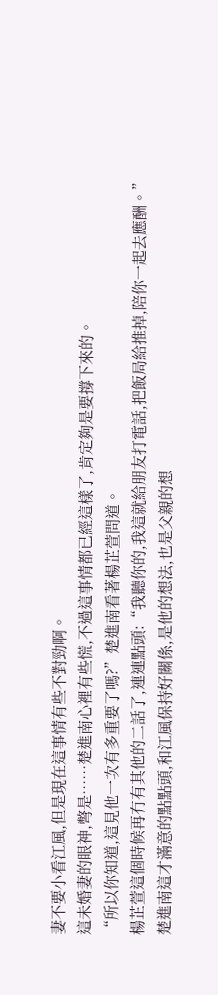妻不要小看江風,但是現在這事情有些不對勁啊。
這未婚妻的眼神,彆是……楚進南心裡有些慌,不過這事情都已經這樣了,肯定夠是要撐下來的。
“所以你知道,這見他一次有多重要了嗎?”楚進南看著楊芷萱問道。
楊芷萱這個時候再冇有其他的二話了,連連點頭:“我聽你的,我這就給朋友打電話,把飯局給推掉,陪你一起去應酬。”
楚進南這才滿意的點點頭,和江風保持好關係,是他的想法,也是父親的想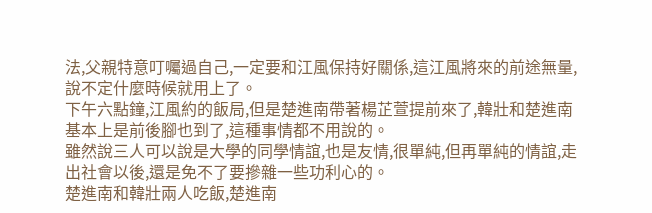法,父親特意叮囑過自己,一定要和江風保持好關係,這江風將來的前途無量,說不定什麼時候就用上了。
下午六點鐘,江風約的飯局,但是楚進南帶著楊芷萱提前來了,韓壯和楚進南基本上是前後腳也到了,這種事情都不用說的。
雖然說三人可以說是大學的同學情誼,也是友情,很單純,但再單純的情誼,走出社會以後,還是免不了要摻雜一些功利心的。
楚進南和韓壯兩人吃飯,楚進南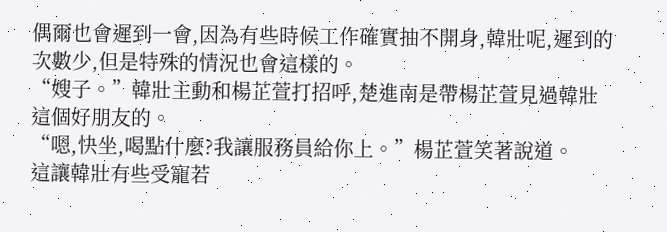偶爾也會遲到一會,因為有些時候工作確實抽不開身,韓壯呢,遲到的次數少,但是特殊的情況也會這樣的。
“嫂子。”韓壯主動和楊芷萱打招呼,楚進南是帶楊芷萱見過韓壯這個好朋友的。
“嗯,快坐,喝點什麼?我讓服務員給你上。”楊芷萱笑著說道。
這讓韓壯有些受寵若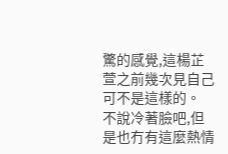驚的感覺,這楊芷萱之前幾次見自己可不是這樣的。
不說冷著臉吧,但是也冇有這麼熱情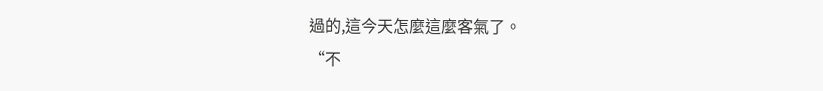過的,這今天怎麼這麼客氣了。
“不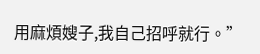用麻煩嫂子,我自己招呼就行。”